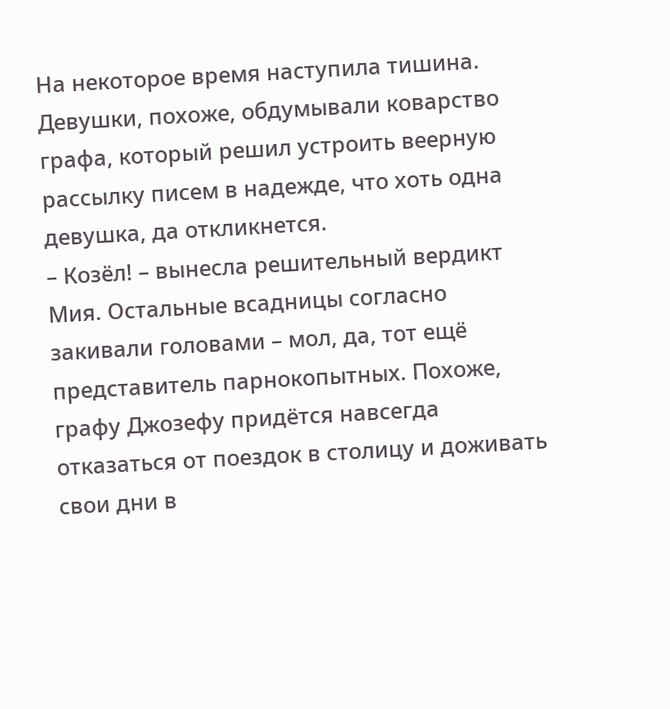На некоторое время наступила тишина. Девушки, похоже, обдумывали коварство графа, который решил устроить веерную рассылку писем в надежде, что хоть одна девушка, да откликнется.
– Козёл! – вынесла решительный вердикт Мия. Остальные всадницы согласно закивали головами – мол, да, тот ещё представитель парнокопытных. Похоже, графу Джозефу придётся навсегда отказаться от поездок в столицу и доживать свои дни в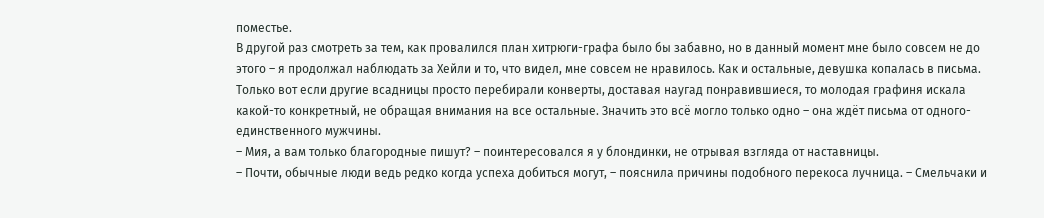поместье.
В другой раз смотреть за тем, как провалился план хитрюги-графа было бы забавно, но в данный момент мне было совсем не до этого – я продолжал наблюдать за Хейли и то, что видел, мне совсем не нравилось. Как и остальные, девушка копалась в письма. Только вот если другие всадницы просто перебирали конверты, доставая наугад понравившиеся, то молодая графиня искала какой-то конкретный, не обращая внимания на все остальные. Значить это всё могло только одно – она ждёт письма от одного-единственного мужчины.
– Мия, а вам только благородные пишут? – поинтересовался я у блондинки, не отрывая взгляда от наставницы.
– Почти, обычные люди ведь редко когда успеха добиться могут, – пояснила причины подобного перекоса лучница. – Смельчаки и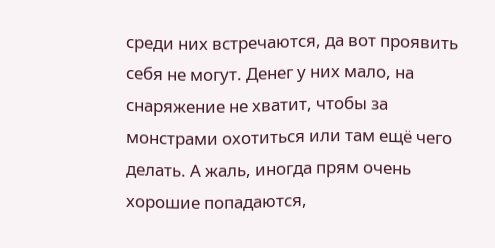среди них встречаются, да вот проявить себя не могут. Денег у них мало, на снаряжение не хватит, чтобы за монстрами охотиться или там ещё чего делать. А жаль, иногда прям очень хорошие попадаются,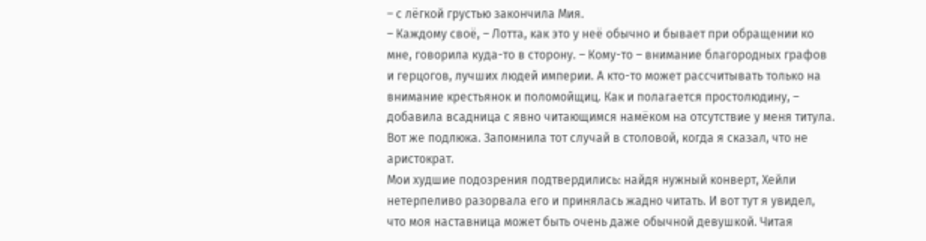– с лёгкой грустью закончила Мия.
– Каждому своё, – Лотта, как это у неё обычно и бывает при обращении ко мне, говорила куда-то в сторону. – Кому-то – внимание благородных графов и герцогов, лучших людей империи. А кто-то может рассчитывать только на внимание крестьянок и поломойщиц. Как и полагается простолюдину, – добавила всадница с явно читающимся намёком на отсутствие у меня титула.
Вот же подлюка. Запомнила тот случай в столовой, когда я сказал, что не аристократ.
Мои худшие подозрения подтвердились: найдя нужный конверт, Хейли нетерпеливо разорвала его и принялась жадно читать. И вот тут я увидел, что моя наставница может быть очень даже обычной девушкой. Читая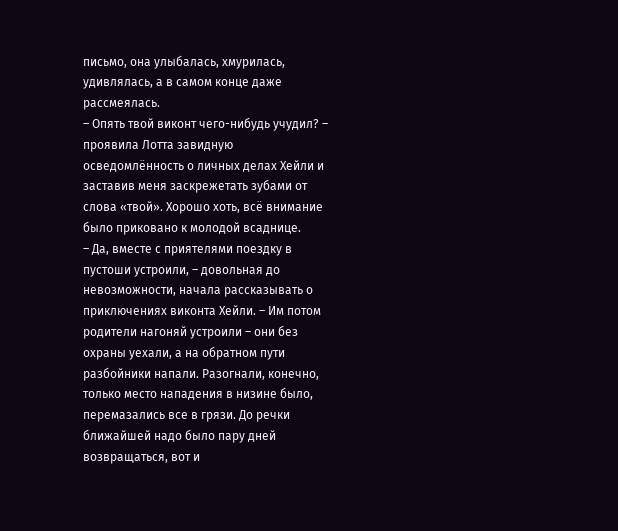письмо, она улыбалась, хмурилась, удивлялась, а в самом конце даже рассмеялась.
– Опять твой виконт чего-нибудь учудил? – проявила Лотта завидную осведомлённость о личных делах Хейли и заставив меня заскрежетать зубами от слова «твой». Хорошо хоть, всё внимание было приковано к молодой всаднице.
– Да, вместе с приятелями поездку в пустоши устроили, – довольная до невозможности, начала рассказывать о приключениях виконта Хейли. – Им потом родители нагоняй устроили – они без охраны уехали, а на обратном пути разбойники напали. Разогнали, конечно, только место нападения в низине было, перемазались все в грязи. До речки ближайшей надо было пару дней возвращаться, вот и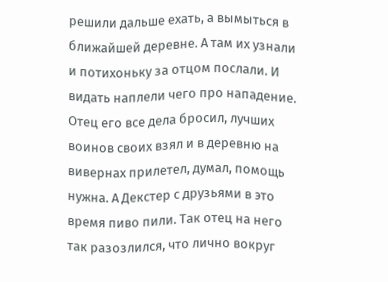решили дальше ехать, а вымыться в ближайшей деревне. А там их узнали и потихоньку за отцом послали. И видать наплели чего про нападение. Отец его все дела бросил, лучших воинов своих взял и в деревню на вивернах прилетел, думал, помощь нужна. А Декстер с друзьями в это время пиво пили. Так отец на него так разозлился, что лично вокруг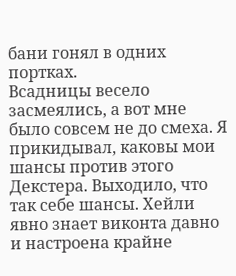бани гонял в одних портках.
Всадницы весело засмеялись, а вот мне было совсем не до смеха. Я прикидывал, каковы мои шансы против этого Декстера. Выходило, что так себе шансы. Хейли явно знает виконта давно и настроена крайне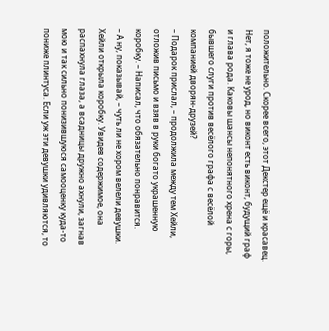положительно. Скорее всего, этот Декстер ещё и красавец. Нет, я тоже не урод, но виконт есть виконт, будущий граф и глава рода. Каковы шансы непонятного хрена с горы, бывшего слуги против весёлого графа с весёлой компанией дворян-друзей?
– Подарок прислал, – продолжила между тем Хейли, отложив письмо и взяв в руки богато украшенную коробку. – Написал, что обязательно понравится.
– А ну, показывай, – чуть ли не хором велели девушки.
Хейли открыла коробку. Увидев содержимое, она распахнула глаза, а всадницы дружно ахнули, загнав мою и так сильно понизившуюся самооценку куда-то пониже плинтуса. Если уж эти девушки удивляются, то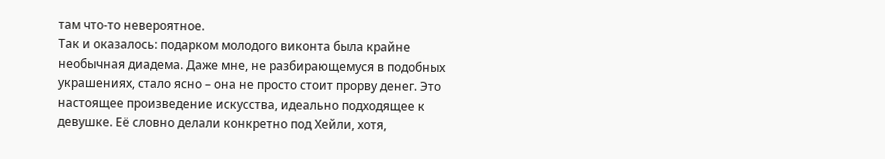там что-то невероятное.
Так и оказалось: подарком молодого виконта была крайне необычная диадема. Даже мне, не разбирающемуся в подобных украшениях, стало ясно – она не просто стоит прорву денег. Это настоящее произведение искусства, идеально подходящее к девушке. Её словно делали конкретно под Хейли, хотя,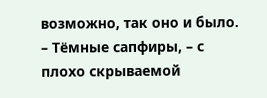возможно, так оно и было.
– Тёмные сапфиры, – с плохо скрываемой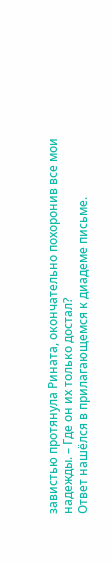завистью протянула Рината, окончательно похоронив все мои надежды. – Где он их только достал?
Ответ нашёлся в прилагающемся к диадеме письме.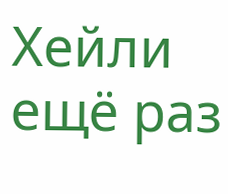Хейли ещё раз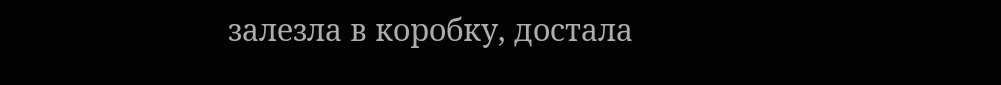залезла в коробку, достала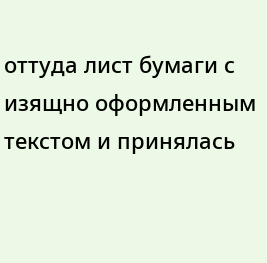оттуда лист бумаги с изящно оформленным текстом и принялась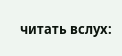читать вслух: